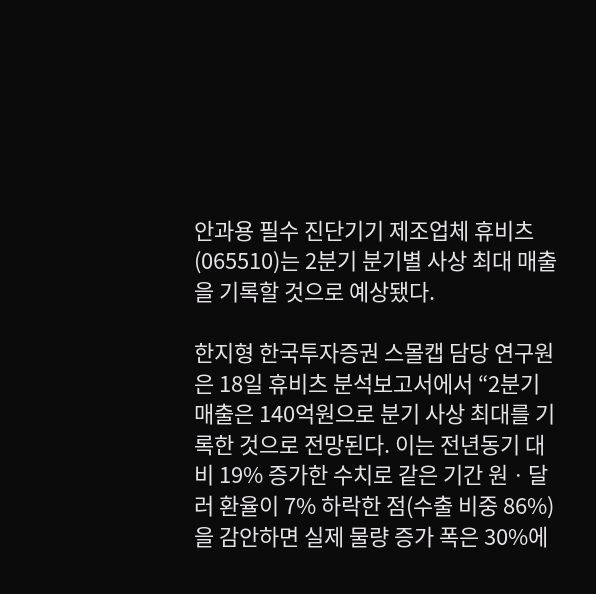안과용 필수 진단기기 제조업체 휴비츠(065510)는 2분기 분기별 사상 최대 매출을 기록할 것으로 예상됐다.

한지형 한국투자증권 스몰캡 담당 연구원은 18일 휴비츠 분석보고서에서 “2분기 매출은 140억원으로 분기 사상 최대를 기록한 것으로 전망된다. 이는 전년동기 대비 19% 증가한 수치로 같은 기간 원ㆍ달러 환율이 7% 하락한 점(수출 비중 86%)을 감안하면 실제 물량 증가 폭은 30%에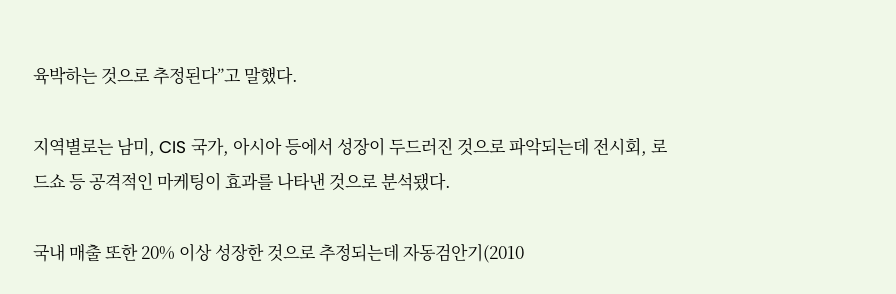육박하는 것으로 추정된다”고 말했다.

지역별로는 남미, CIS 국가, 아시아 등에서 성장이 두드러진 것으로 파악되는데 전시회, 로드쇼 등 공격적인 마케팅이 효과를 나타낸 것으로 분석됐다.

국내 매출 또한 20% 이상 성장한 것으로 추정되는데 자동검안기(2010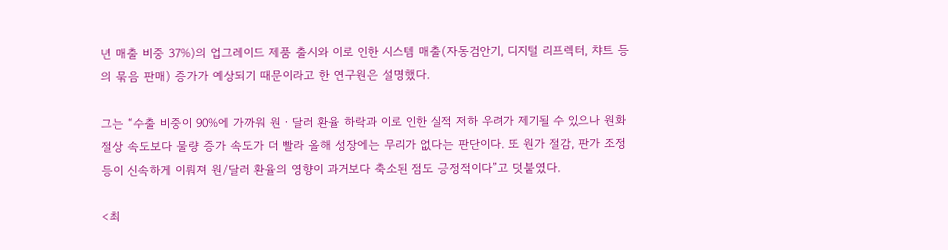년 매출 비중 37%)의 업그레이드 제품 출시와 이로 인한 시스템 매출(자동검안기, 디지털 리프렉터, 챠트 등의 묶음 판매) 증가가 예상되기 때문이라고 한 연구원은 설명했다.

그는 “수출 비중이 90%에 가까워 원ㆍ달러 환율 하락과 이로 인한 실적 저하 우려가 제기될 수 있으나 원화절상 속도보다 물량 증가 속도가 더 빨라 올해 성장에는 무리가 없다는 판단이다. 또 원가 절감, 판가 조정 등이 신속하게 이뤄져 원/달러 환율의 영향이 과거보다 축소된 점도 긍정적이다”고 덧붙였다.

<최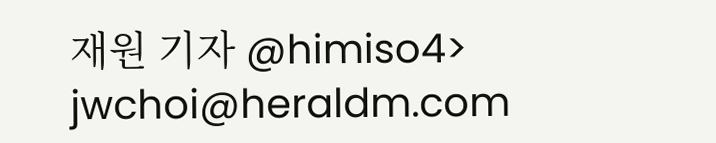재원 기자 @himiso4> jwchoi@heraldm.com